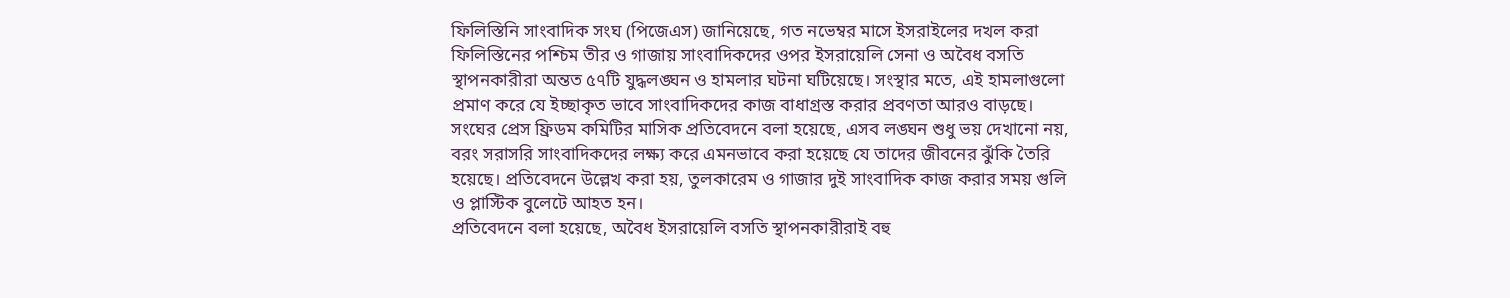ফিলিস্তিনি সাংবাদিক সংঘ (পিজেএস) জানিয়েছে, গত নভেম্বর মাসে ইসরাইলের দখল করা ফিলিস্তিনের পশ্চিম তীর ও গাজায় সাংবাদিকদের ওপর ইসরায়েলি সেনা ও অবৈধ বসতি স্থাপনকারীরা অন্তত ৫৭টি যুদ্ধলঙ্ঘন ও হামলার ঘটনা ঘটিয়েছে। সংস্থার মতে, এই হামলাগুলো প্রমাণ করে যে ইচ্ছাকৃত ভাবে সাংবাদিকদের কাজ বাধাগ্রস্ত করার প্রবণতা আরও বাড়ছে।
সংঘের প্রেস ফ্রিডম কমিটির মাসিক প্রতিবেদনে বলা হয়েছে, এসব লঙ্ঘন শুধু ভয় দেখানো নয়, বরং সরাসরি সাংবাদিকদের লক্ষ্য করে এমনভাবে করা হয়েছে যে তাদের জীবনের ঝুঁকি তৈরি হয়েছে। প্রতিবেদনে উল্লেখ করা হয়, তুলকারেম ও গাজার দুই সাংবাদিক কাজ করার সময় গুলি ও প্লাস্টিক বুলেটে আহত হন।
প্রতিবেদনে বলা হয়েছে, অবৈধ ইসরায়েলি বসতি স্থাপনকারীরাই বহু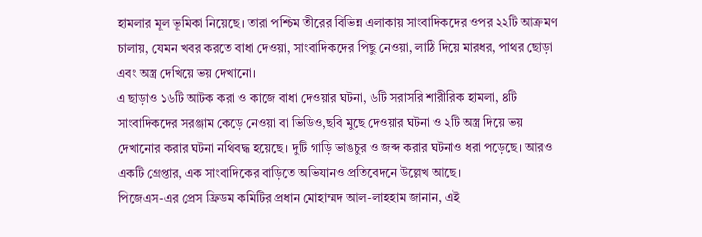হামলার মূল ভূমিকা নিয়েছে। তারা পশ্চিম তীরের বিভিন্ন এলাকায় সাংবাদিকদের ওপর ২২টি আক্রমণ চালায়, যেমন খবর করতে বাধা দেওয়া, সাংবাদিকদের পিছু নেওয়া, লাঠি দিয়ে মারধর, পাথর ছোড়া এবং অস্ত্র দেখিয়ে ভয় দেখানো।
এ ছাড়াও ১৬টি আটক করা ও কাজে বাধা দেওয়ার ঘটনা, ৬টি সরাসরি শারীরিক হামলা, ৪টি সাংবাদিকদের সরঞ্জাম কেড়ে নেওয়া বা ভিডিও,ছবি মুছে দেওয়ার ঘটনা ও ২টি অস্ত্র দিয়ে ভয় দেখানোর করার ঘটনা নথিবদ্ধ হয়েছে। দুটি গাড়ি ভাঙচুর ও জব্দ করার ঘটনাও ধরা পড়েছে। আরও একটি গ্রেপ্তার, এক সাংবাদিকের বাড়িতে অভিযানও প্রতিবেদনে উল্লেখ আছে।
পিজেএস-এর প্রেস ফ্রিডম কমিটির প্রধান মোহাম্মদ আল-লাহহাম জানান, এই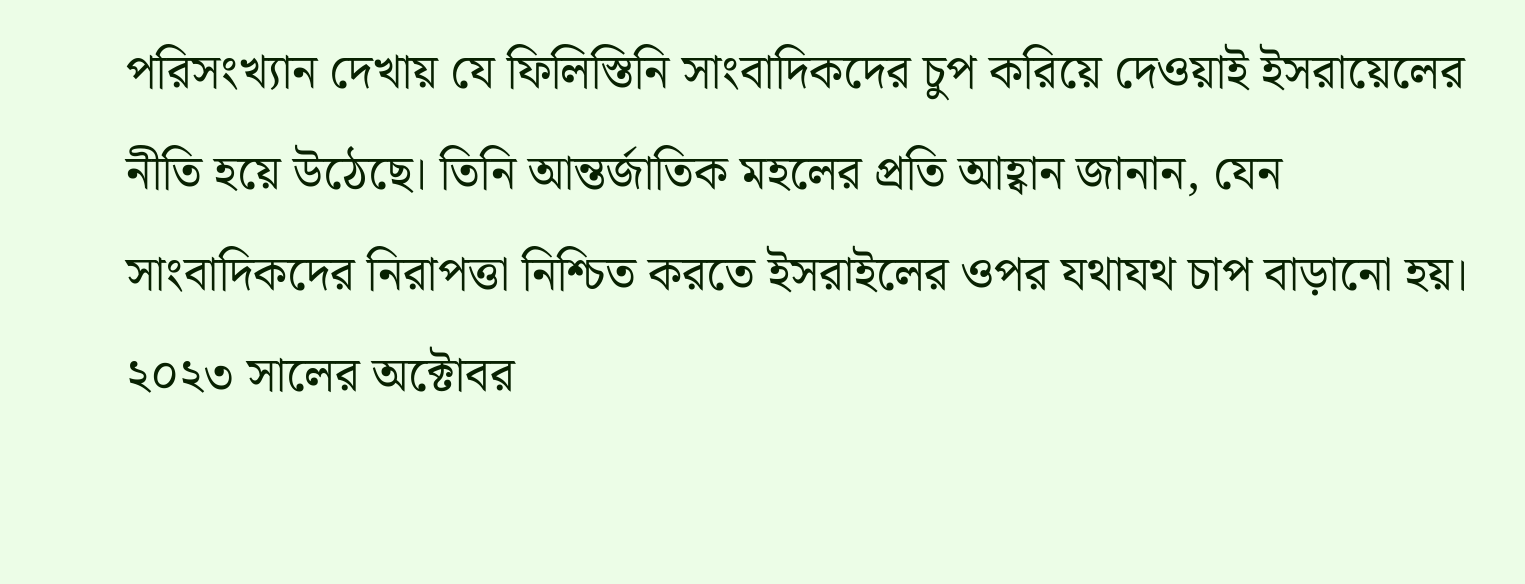পরিসংখ্যান দেখায় যে ফিলিস্তিনি সাংবাদিকদের চুপ করিয়ে দেওয়াই ইসরায়েলের নীতি হয়ে উঠেছে। তিনি আন্তর্জাতিক মহলের প্রতি আহ্বান জানান, যেন সাংবাদিকদের নিরাপত্তা নিশ্চিত করতে ইসরাইলের ওপর যথাযথ চাপ বাড়ানো হয়।
২০২৩ সালের অক্টোবর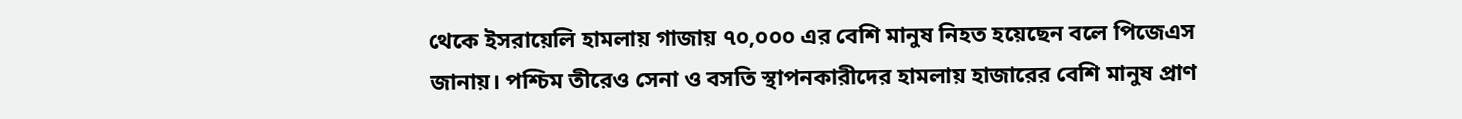থেকে ইসরায়েলি হামলায় গাজায় ৭০,০০০ এর বেশি মানুষ নিহত হয়েছেন বলে পিজেএস জানায়। পশ্চিম তীরেও সেনা ও বসতি স্থাপনকারীদের হামলায় হাজারের বেশি মানুষ প্রাণ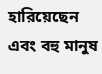হারিয়েছেন এবং বহু মানুষ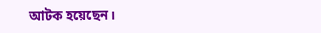আটক হয়েছেন।